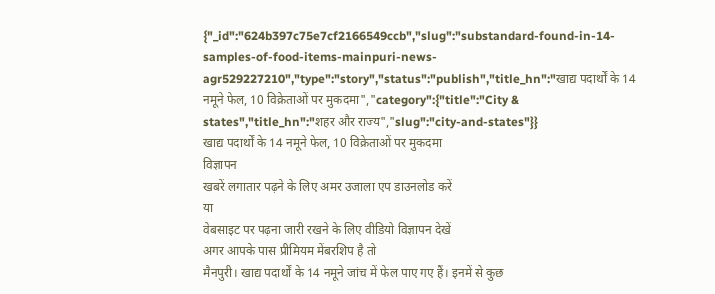{"_id":"624b397c75e7cf2166549ccb","slug":"substandard-found-in-14-samples-of-food-items-mainpuri-news-agr529227210","type":"story","status":"publish","title_hn":"खाद्य पदार्थों के 14 नमूने फेल, 10 विक्रेताओं पर मुकदमा","category":{"title":"City & states","title_hn":"शहर और राज्य","slug":"city-and-states"}}
खाद्य पदार्थों के 14 नमूने फेल, 10 विक्रेताओं पर मुकदमा
विज्ञापन
खबरें लगातार पढ़ने के लिए अमर उजाला एप डाउनलोड करें
या
वेबसाइट पर पढ़ना जारी रखने के लिए वीडियो विज्ञापन देखें
अगर आपके पास प्रीमियम मेंबरशिप है तो
मैनपुरी। खाद्य पदार्थों के 14 नमूने जांच में फेल पाए गए हैं। इनमें से कुछ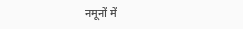नमूनों में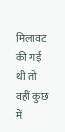मिलावट की गई थी तो वहीं कुछ में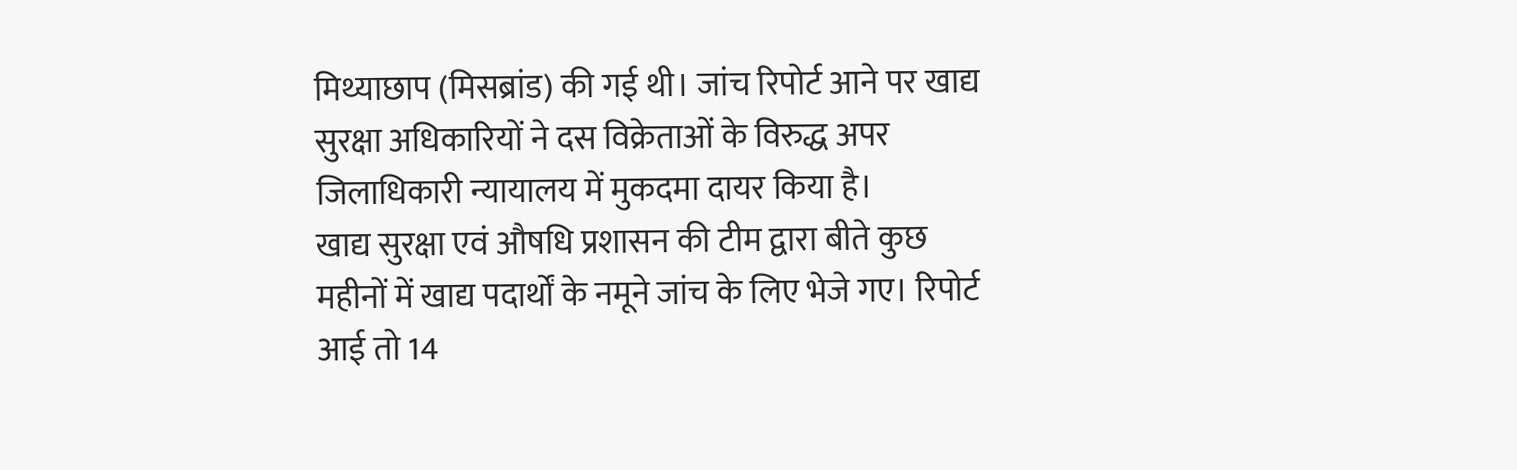मिथ्याछाप (मिसब्रांड) की गई थी। जांच रिपोर्ट आने पर खाद्य सुरक्षा अधिकारियों ने दस विक्रेताओं के विरुद्ध अपर जिलाधिकारी न्यायालय में मुकदमा दायर किया है।
खाद्य सुरक्षा एवं औषधि प्रशासन की टीम द्वारा बीते कुछ महीनों में खाद्य पदार्थों के नमूने जांच के लिए भेजे गए। रिपोर्ट आई तो 14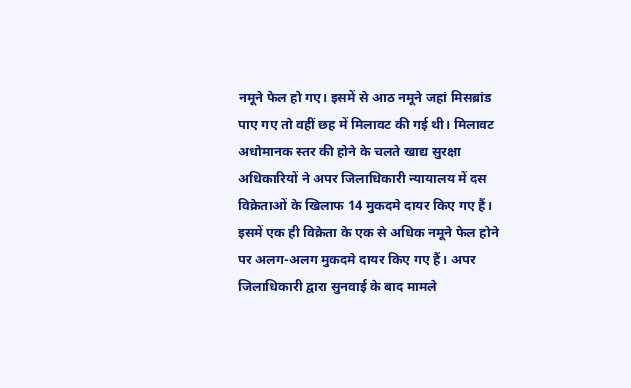नमूने फेल हो गए। इसमें से आठ नमूने जहां मिसब्रांड पाए गए तो वहीं छह में मिलावट की गई थी। मिलावट अधोमानक स्तर की होने के चलते खाद्य सुरक्षा अधिकारियों ने अपर जिलाधिकारी न्यायालय में दस विक्रेताओं के खिलाफ 14 मुकदमे दायर किए गए हैं। इसमें एक ही विक्रेता के एक से अधिक नमूने फेल होने पर अलग-अलग मुकदमे दायर किए गए हैं। अपर जिलाधिकारी द्वारा सुनवाई के बाद मामले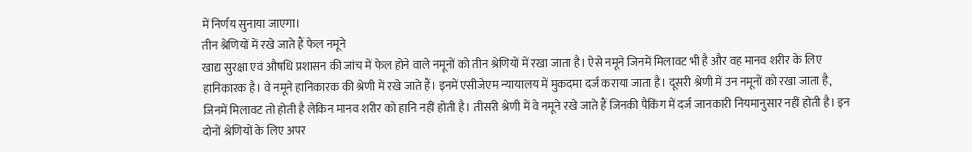में निर्णय सुनाया जाएगा।
तीन श्रेणियों में रखे जाते हैं फेल नमूने
खाद्य सुरक्षा एवं औषधि प्रशासन की जांच में फेल होने वाले नमूनों को तीन श्रेणियों में रखा जाता है। ऐसे नमूने जिनमें मिलावट भी है और वह मानव शरीर के लिए हानिकारक है। वे नमूने हानिकारक की श्रेणी में रखे जाते हैं। इनमें एसीजेएम न्यायालय में मुकदमा दर्ज कराया जाता है। दूसरी श्रेणी में उन नमूनों को रखा जाता है, जिनमें मिलावट तो होती है लेकिन मानव शरीर को हानि नहीं होती है। तीसरी श्रेणी में वे नमूने रखे जाते हैं जिनकी पैकिंग में दर्ज जानकारी नियमानुसार नहीं होती है। इन दोनों श्रेणियों के लिए अपर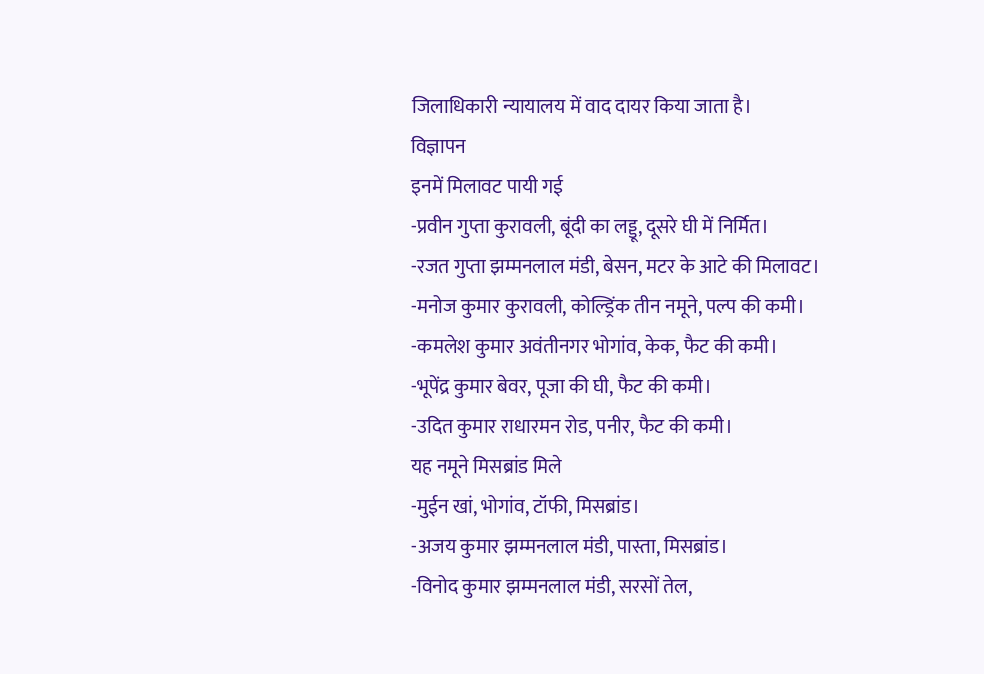जिलाधिकारी न्यायालय में वाद दायर किया जाता है।
विज्ञापन
इनमें मिलावट पायी गई
-प्रवीन गुप्ता कुरावली, बूंदी का लड्डू, दूसरे घी में निर्मित।
-रजत गुप्ता झम्मनलाल मंडी, बेसन, मटर के आटे की मिलावट।
-मनोज कुमार कुरावली, कोल्ड्रिंक तीन नमूने, पल्प की कमी।
-कमलेश कुमार अवंतीनगर भोगांव, केक, फैट की कमी।
-भूपेंद्र कुमार बेवर, पूजा की घी, फैट की कमी।
-उदित कुमार राधारमन रोड, पनीर, फैट की कमी।
यह नमूने मिसब्रांड मिले
-मुईन खां, भोगांव, टॉफी, मिसब्रांड।
-अजय कुमार झम्मनलाल मंडी, पास्ता, मिसब्रांड।
-विनोद कुमार झम्मनलाल मंडी, सरसों तेल,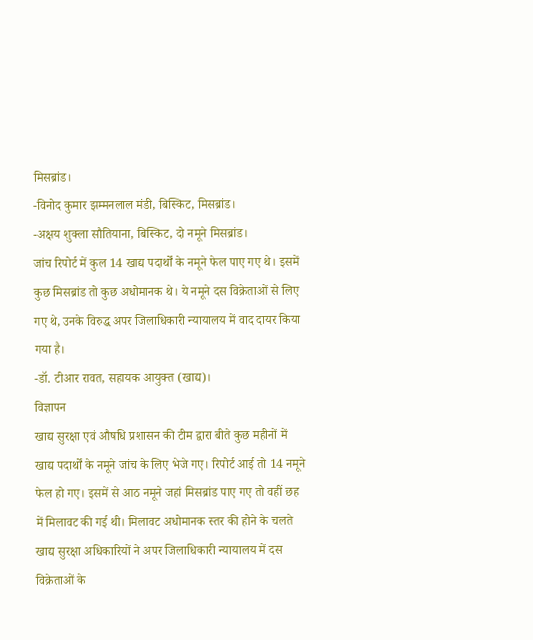मिसब्रांड।
-विनोद कुमार झम्मनलाल मंडी, बिस्किट, मिसब्रांड।
-अक्षय शुक्ला सौतियाना, बिस्किट, दो नमूने मिसब्रांड।
जांच रिपोर्ट में कुल 14 खाद्य पदार्थों के नमूने फेल पाए गए थे। इसमें कुछ मिसब्रांड तो कुछ अधोमानक थे। ये नमूने दस विक्रेताओं से लिए गए थे, उनके विरुद्ध अपर जिलाधिकारी न्यायालय में वाद दायर किया गया है।
-डॉ. टीआर रावत, सहायक आयुक्त (खाद्य)।
विज्ञापन
खाद्य सुरक्षा एवं औषधि प्रशासन की टीम द्वारा बीते कुछ महीनों में खाद्य पदार्थों के नमूने जांच के लिए भेजे गए। रिपोर्ट आई तो 14 नमूने फेल हो गए। इसमें से आठ नमूने जहां मिसब्रांड पाए गए तो वहीं छह में मिलावट की गई थी। मिलावट अधोमानक स्तर की होने के चलते खाद्य सुरक्षा अधिकारियों ने अपर जिलाधिकारी न्यायालय में दस विक्रेताओं के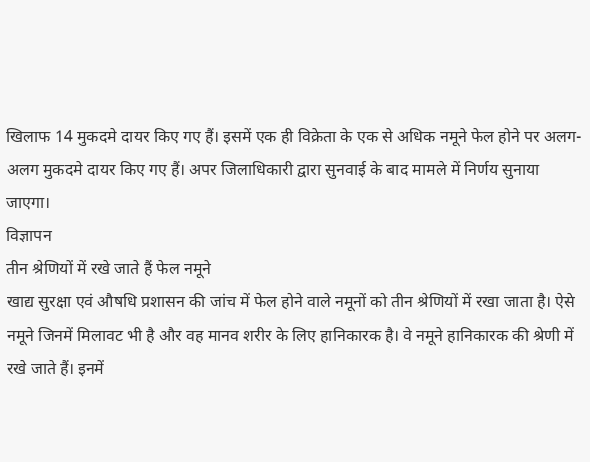खिलाफ 14 मुकदमे दायर किए गए हैं। इसमें एक ही विक्रेता के एक से अधिक नमूने फेल होने पर अलग-अलग मुकदमे दायर किए गए हैं। अपर जिलाधिकारी द्वारा सुनवाई के बाद मामले में निर्णय सुनाया जाएगा।
विज्ञापन
तीन श्रेणियों में रखे जाते हैं फेल नमूने
खाद्य सुरक्षा एवं औषधि प्रशासन की जांच में फेल होने वाले नमूनों को तीन श्रेणियों में रखा जाता है। ऐसे नमूने जिनमें मिलावट भी है और वह मानव शरीर के लिए हानिकारक है। वे नमूने हानिकारक की श्रेणी में रखे जाते हैं। इनमें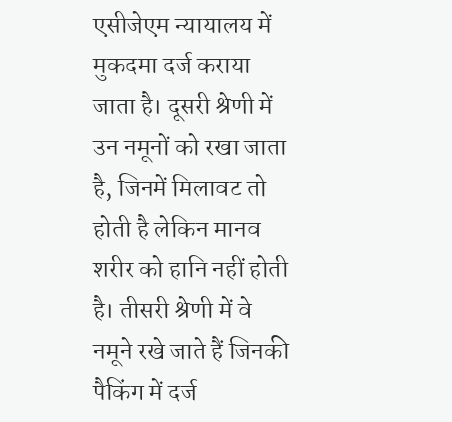एसीजेएम न्यायालय में मुकदमा दर्ज कराया जाता है। दूसरी श्रेणी में उन नमूनों को रखा जाता है, जिनमें मिलावट तो होती है लेकिन मानव शरीर को हानि नहीं होती है। तीसरी श्रेणी में वे नमूने रखे जाते हैं जिनकी पैकिंग में दर्ज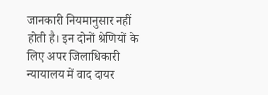जानकारी नियमानुसार नहीं होती है। इन दोनों श्रेणियों के लिए अपर जिलाधिकारी न्यायालय में वाद दायर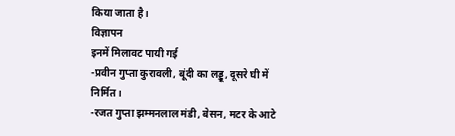किया जाता है।
विज्ञापन
इनमें मिलावट पायी गई
-प्रवीन गुप्ता कुरावली, बूंदी का लड्डू, दूसरे घी में निर्मित।
-रजत गुप्ता झम्मनलाल मंडी, बेसन, मटर के आटे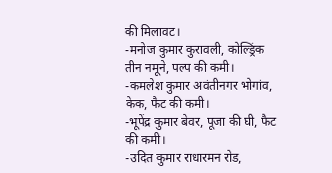की मिलावट।
-मनोज कुमार कुरावली, कोल्ड्रिंक तीन नमूने, पल्प की कमी।
-कमलेश कुमार अवंतीनगर भोगांव, केक, फैट की कमी।
-भूपेंद्र कुमार बेवर, पूजा की घी, फैट की कमी।
-उदित कुमार राधारमन रोड,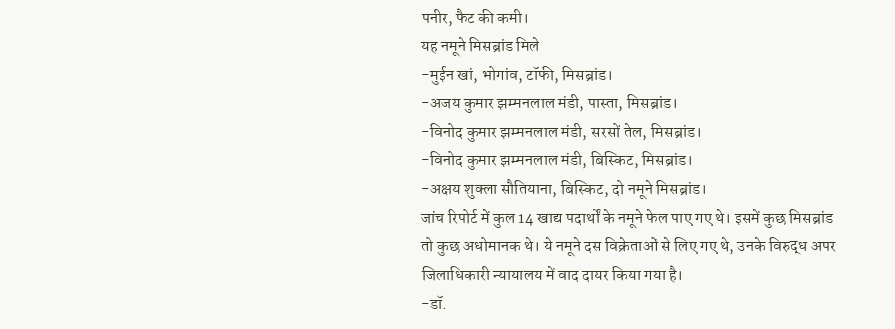पनीर, फैट की कमी।
यह नमूने मिसब्रांड मिले
-मुईन खां, भोगांव, टॉफी, मिसब्रांड।
-अजय कुमार झम्मनलाल मंडी, पास्ता, मिसब्रांड।
-विनोद कुमार झम्मनलाल मंडी, सरसों तेल, मिसब्रांड।
-विनोद कुमार झम्मनलाल मंडी, बिस्किट, मिसब्रांड।
-अक्षय शुक्ला सौतियाना, बिस्किट, दो नमूने मिसब्रांड।
जांच रिपोर्ट में कुल 14 खाद्य पदार्थों के नमूने फेल पाए गए थे। इसमें कुछ मिसब्रांड तो कुछ अधोमानक थे। ये नमूने दस विक्रेताओं से लिए गए थे, उनके विरुद्ध अपर जिलाधिकारी न्यायालय में वाद दायर किया गया है।
-डॉ.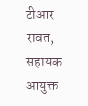टीआर रावत, सहायक आयुक्त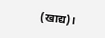(खाद्य)।